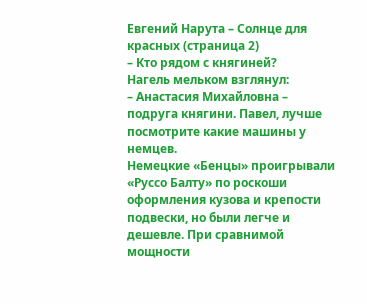Евгений Нарута – Солнце для красных (страница 2)
– Кто рядом с княгиней?
Нагель мельком взглянул:
– Анастасия Михайловна – подруга княгини. Павел, лучше посмотрите какие машины у немцев.
Немецкие «Бенцы» проигрывали «Руссо Балту» по роскоши оформления кузова и крепости подвески, но были легче и дешевле. При сравнимой мощности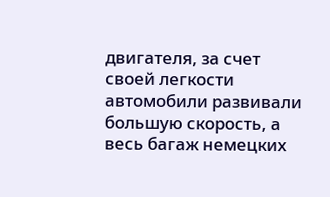двигателя, за счет своей легкости автомобили развивали большую скорость, а весь багаж немецких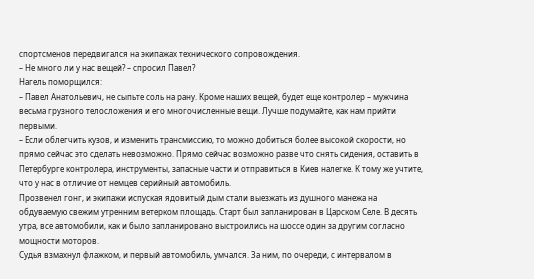спортсменов передвигался на экипажах технического сопровождения.
– Не много ли у нас вещей? – спросил Павел?
Нагель поморщился:
– Павел Анатольевич, не сыпьте соль на рану. Кроме наших вещей, будет еще контролер – мужчина весьма грузного телосложения и его многочисленные вещи. Лучше подумайте, как нам прийти первыми.
– Если облегчить кузов, и изменить трансмиссию, то можно добиться более высокой скорости, но прямо сейчас это сделать невозможно. Прямо сейчас возможно разве что снять сидения, оставить в Петербурге контролера, инструменты, запасные части и отправиться в Киев налегке. К тому же учтите, что у нас в отличие от немцев серийный автомобиль.
Прозвенел гонг, и экипажи испуская ядовитый дым стали выезжать из душного манежа на обдуваемую свежим утренним ветерком площадь. Старт был запланирован в Царском Селе. В десять утра, все автомобили, как и было запланировано выстроились на шоссе один за другим согласно мощности моторов.
Судья взмахнул флажком, и первый автомобиль, умчался. За ним, по очереди, с интервалом в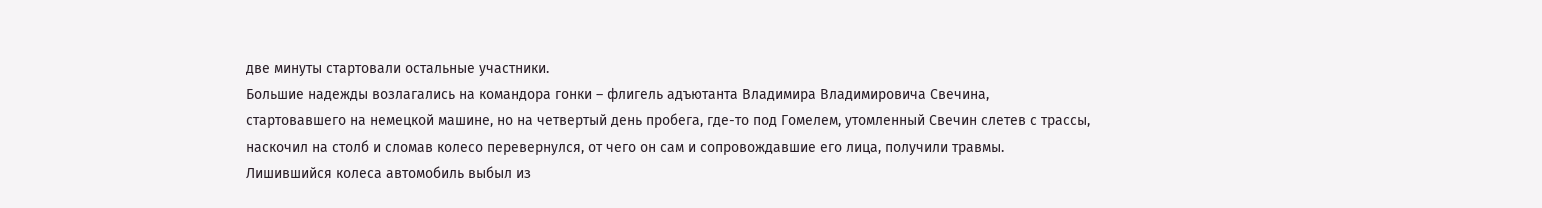две минуты стартовали остальные участники.
Большие надежды возлагались на командора гонки – флигель адъютанта Владимира Владимировича Свечина, стартовавшего на немецкой машине, но на четвертый день пробега, где-то под Гомелем, утомленный Свечин слетев с трассы, наскочил на столб и сломав колесо перевернулся, от чего он сам и сопровождавшие его лица, получили травмы. Лишившийся колеса автомобиль выбыл из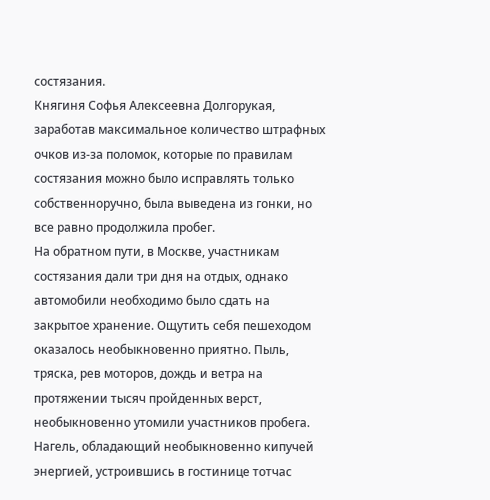состязания.
Княгиня Софья Алексеевна Долгорукая, заработав максимальное количество штрафных очков из-за поломок, которые по правилам состязания можно было исправлять только собственноручно, была выведена из гонки, но все равно продолжила пробег.
На обратном пути, в Москве, участникам состязания дали три дня на отдых, однако автомобили необходимо было сдать на закрытое хранение. Ощутить себя пешеходом оказалось необыкновенно приятно. Пыль, тряска, рев моторов, дождь и ветра на протяжении тысяч пройденных верст, необыкновенно утомили участников пробега.
Нагель, обладающий необыкновенно кипучей энергией, устроившись в гостинице тотчас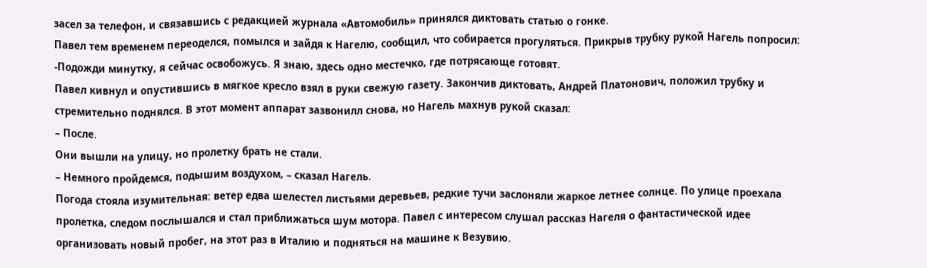засел за телефон, и связавшись с редакцией журнала «Автомобиль» принялся диктовать статью о гонке.
Павел тем временем переоделся, помылся и зайдя к Нагелю, сообщил, что собирается прогуляться. Прикрыв трубку рукой Нагель попросил: -Подожди минутку, я сейчас освобожусь. Я знаю, здесь одно местечко, где потрясающе готовят.
Павел кивнул и опустившись в мягкое кресло взял в руки свежую газету. Закончив диктовать, Андрей Платонович, положил трубку и стремительно поднялся. В этот момент аппарат зазвонилл снова, но Нагель махнув рукой сказал:
– После.
Они вышли на улицу, но пролетку брать не стали.
– Немного пройдемся, подышим воздухом, – сказал Нагель.
Погода стояла изумительная: ветер едва шелестел листьями деревьев, редкие тучи заслоняли жаркое летнее солнце. По улице проехала пролетка, следом послышался и стал приближаться шум мотора. Павел с интересом слушал рассказ Нагеля о фантастической идее организовать новый пробег, на этот раз в Италию и подняться на машине к Везувию.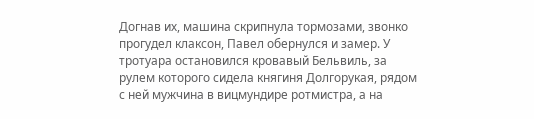Догнав их, машина скрипнула тормозами, звонко прогудел клаксон, Павел обернулся и замер. У тротуара остановился кровавый Бельвиль, за рулем которого сидела княгиня Долгорукая, рядом с ней мужчина в вицмундире ротмистра, а на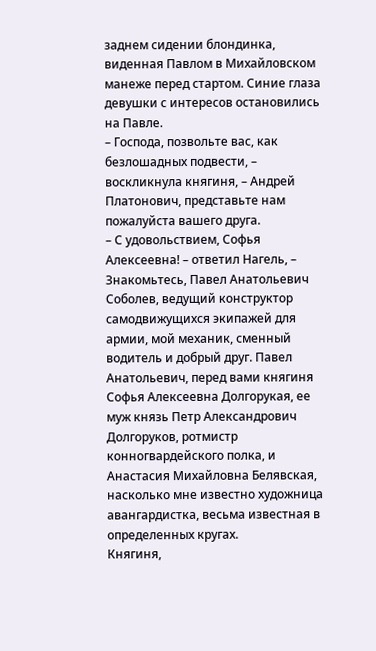заднем сидении блондинка, виденная Павлом в Михайловском манеже перед стартом. Синие глаза девушки с интересов остановились на Павле.
– Господа, позвольте вас, как безлошадных подвести, – воскликнула княгиня, – Андрей Платонович, представьте нам пожалуйста вашего друга.
– С удовольствием, Софья Алексеевна! – ответил Нагель, – Знакомьтесь, Павел Анатольевич Соболев, ведущий конструктор самодвижущихся экипажей для армии, мой механик, сменный водитель и добрый друг. Павел Анатольевич, перед вами княгиня Софья Алексеевна Долгорукая, ее муж князь Петр Александрович Долгоруков, ротмистр конногвардейского полка, и Анастасия Михайловна Белявская, насколько мне известно художница авангардистка, весьма известная в определенных кругах.
Княгиня,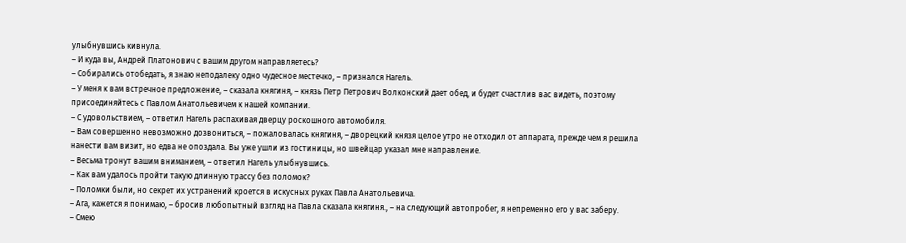улыбнувшись кивнула.
– И куда вы, Андрей Платонович с вашим другом направляетесь?
– Собирались отобедать, я знаю неподалеку одно чудесное местечко, – признался Нагель.
– У меня к вам встречное предложение, – сказала княгиня, – князь Петр Петрович Волконский дает обед, и будет счастлив вас видеть, поэтому присоединяйтесь с Павлом Анатольевичем к нашей компании.
– С удовольствием, – ответил Нагель распахивая дверцу роскошного автомобиля.
– Вам совершенно невозможно дозвониться, – пожаловалась княгиня, – дворецкий князя целое утро не отходил от аппарата, прежде чем я решила нанести вам визит, но едва не опоздала. Вы уже ушли из гостиницы, но швейцар указал мне направление.
– Весьма тронут вашим вниманием, – ответил Нагель улыбнувшись.
– Как вам удалось пройти такую длинную трассу без поломок?
– Поломки были, но секрет их устранений кроется в искусных руках Павла Анатольевича.
– Ага, кажется я понимаю, – бросив любопытный взгляд на Павла сказала княгиня., – на следующий автопробег, я непременно его у вас заберу.
– Смею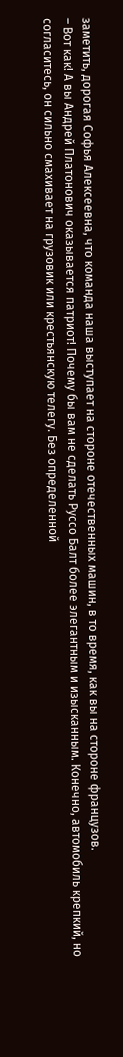заметить, дорогая Софья Алексеевна, что команда наша выступает на стороне отечественных машин, в то время, как вы на стороне французов.
– Вот как! А вы Андрей Платонович оказывается патриот! Почему бы вам не сделать Руссо Балт более элегантным и изысканным. Конечно, автомобиль крепкий, но согласитесь, он сильно смахивает на грузовик или крестьянскую телегу. Без определенной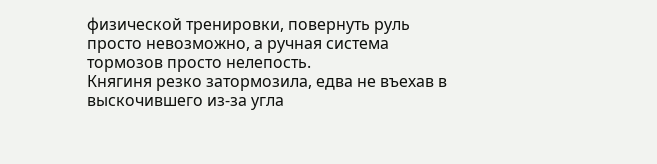физической тренировки, повернуть руль просто невозможно, а ручная система тормозов просто нелепость.
Княгиня резко затормозила, едва не въехав в выскочившего из-за угла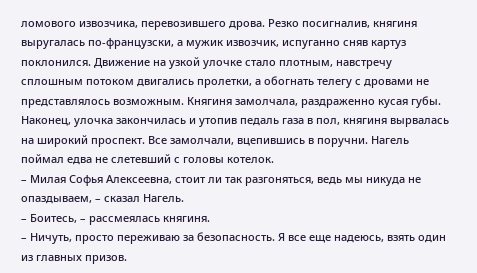ломового извозчика, перевозившего дрова. Резко посигналив, княгиня выругалась по-французски, а мужик извозчик, испуганно сняв картуз поклонился. Движение на узкой улочке стало плотным, навстречу сплошным потоком двигались пролетки, а обогнать телегу с дровами не представлялось возможным. Княгиня замолчала, раздраженно кусая губы. Наконец, улочка закончилась и утопив педаль газа в пол, княгиня вырвалась на широкий проспект. Все замолчали, вцепившись в поручни. Нагель поймал едва не слетевший с головы котелок.
– Милая Софья Алексеевна, стоит ли так разгоняться, ведь мы никуда не опаздываем, – сказал Нагель.
– Боитесь, – рассмеялась княгиня.
– Ничуть, просто переживаю за безопасность. Я все еще надеюсь, взять один из главных призов.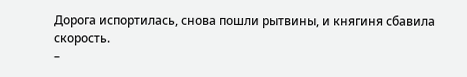Дорога испортилась, снова пошли рытвины, и княгиня сбавила скорость.
–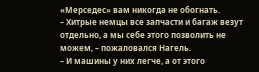«Мерседес» вам никогда не обогнать.
– Хитрые немцы все запчасти и багаж везут отдельно, а мы себе этого позволить не можем, – пожаловался Нагель.
– И машины у них легче, а от этого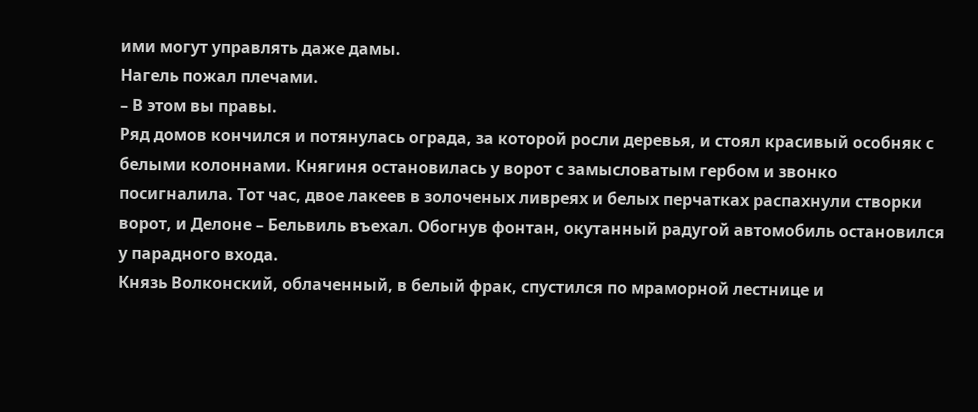ими могут управлять даже дамы.
Нагель пожал плечами.
– В этом вы правы.
Ряд домов кончился и потянулась ограда, за которой росли деревья, и стоял красивый особняк с белыми колоннами. Княгиня остановилась у ворот с замысловатым гербом и звонко посигналила. Тот час, двое лакеев в золоченых ливреях и белых перчатках распахнули створки ворот, и Делоне – Бельвиль въехал. Обогнув фонтан, окутанный радугой автомобиль остановился у парадного входа.
Князь Волконский, облаченный, в белый фрак, спустился по мраморной лестнице и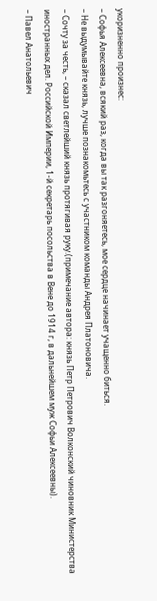укоризненно произнес:
– Софья Алексеевна, всякий раз, когда вы так разгоняетесь, мое сердце начинает учащенно биться.
– Не выдумывайте князь, лучше познакомьтесь с участником команды Андрея Платоновича.
– Сочту за честь, – сказал светлейший князь протягивая руку.(примечание автора: князь Петр Петрович Волконский чиновник Министерства иностранных дел. Российской Империи, 1-й секретарь посольства в Вене до 1914 г, в дальнейшем муж Софьи Алексеевны).
– Павел Анатольевич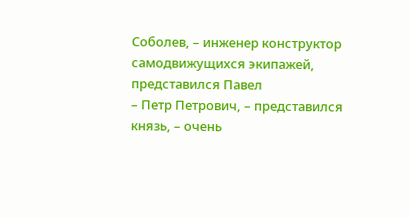Соболев, – инженер конструктор самодвижущихся экипажей, представился Павел
– Петр Петрович, – представился князь, – очень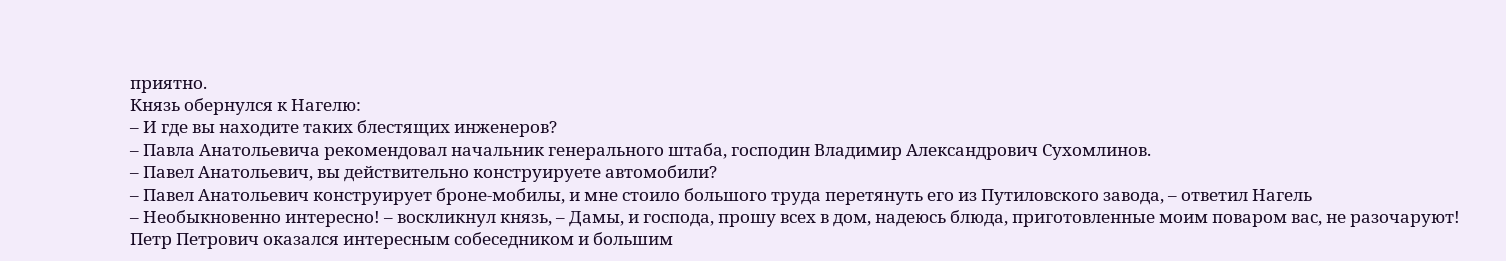приятно.
Князь обернулся к Нагелю:
– И где вы находите таких блестящих инженеров?
– Павла Анатольевича рекомендовал начальник генерального штаба, господин Владимир Александрович Сухомлинов.
– Павел Анатольевич, вы действительно конструируете автомобили?
– Павел Анатольевич конструирует броне-мобилы, и мне стоило большого труда перетянуть его из Путиловского завода, – ответил Нагель
– Необыкновенно интересно! – воскликнул князь, – Дамы, и господа, прошу всех в дом, надеюсь блюда, приготовленные моим поваром вас, не разочаруют!
Петр Петрович оказался интересным собеседником и большим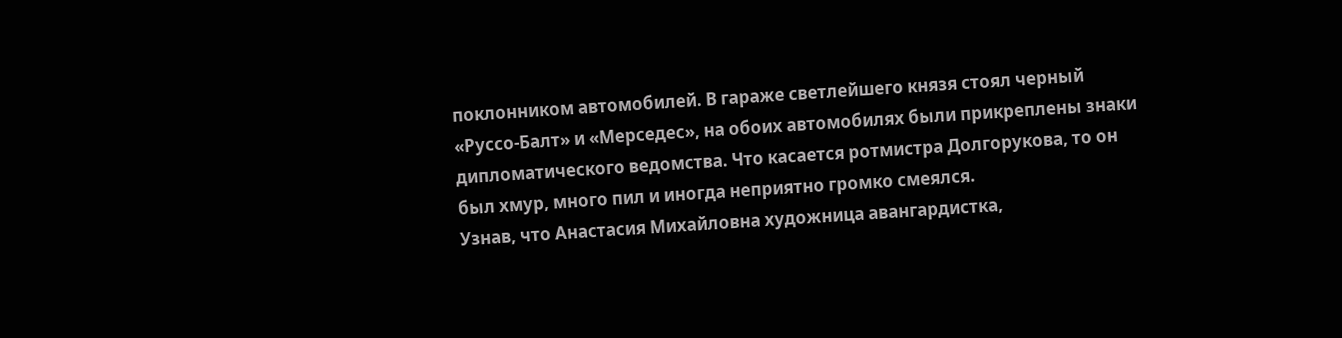поклонником автомобилей. В гараже светлейшего князя стоял черный «Руссо-Балт» и «Мерседес», на обоих автомобилях были прикреплены знаки дипломатического ведомства. Что касается ротмистра Долгорукова, то он был хмур, много пил и иногда неприятно громко смеялся.
Узнав, что Анастасия Михайловна художница авангардистка,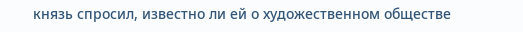князь спросил, известно ли ей о художественном обществе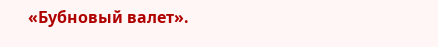«Бубновый валет».